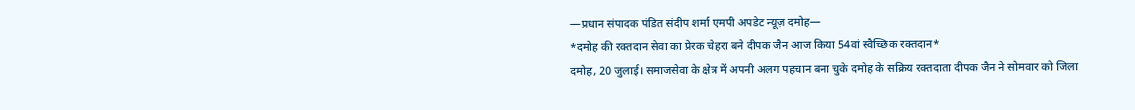—प्रधान संपादक पंडित संदीप शर्मा एमपी अपडेट न्यूज़ दमोह—
*दमोह की रक्तदान सेवा का प्रेरक चेहरा बने दीपक जैन आज किया 54वां स्वैच्छिक रक्तदान*
दमोह, 20 जुलाई। समाजसेवा के क्षेत्र में अपनी अलग पहचान बना चुके दमोह के सक्रिय रक्तदाता दीपक जैन ने सोमवार को जिला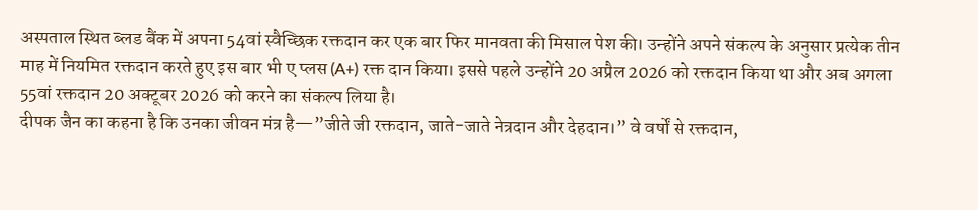अस्पताल स्थित ब्लड बैंक में अपना 54वां स्वैच्छिक रक्तदान कर एक बार फिर मानवता की मिसाल पेश की। उन्होंने अपने संकल्प के अनुसार प्रत्येक तीन माह में नियमित रक्तदान करते हुए इस बार भी ए प्लस (A+) रक्त दान किया। इससे पहले उन्होंने 20 अप्रैल 2026 को रक्तदान किया था और अब अगला 55वां रक्तदान 20 अक्टूबर 2026 को करने का संकल्प लिया है।
दीपक जैन का कहना है कि उनका जीवन मंत्र है—”जीते जी रक्तदान, जाते-जाते नेत्रदान और देहदान।” वे वर्षों से रक्तदान,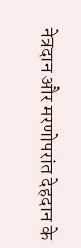नेत्रदान और मरणोपरांत देहदान के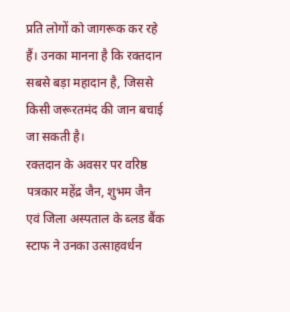प्रति लोगों को जागरूक कर रहे हैं। उनका मानना है कि रक्तदान सबसे बड़ा महादान है, जिससे किसी जरूरतमंद की जान बचाई जा सकती है।
रक्तदान के अवसर पर वरिष्ठ पत्रकार महेंद्र जैन, शुभम जैन एवं जिला अस्पताल के ब्लड बैंक स्टाफ ने उनका उत्साहवर्धन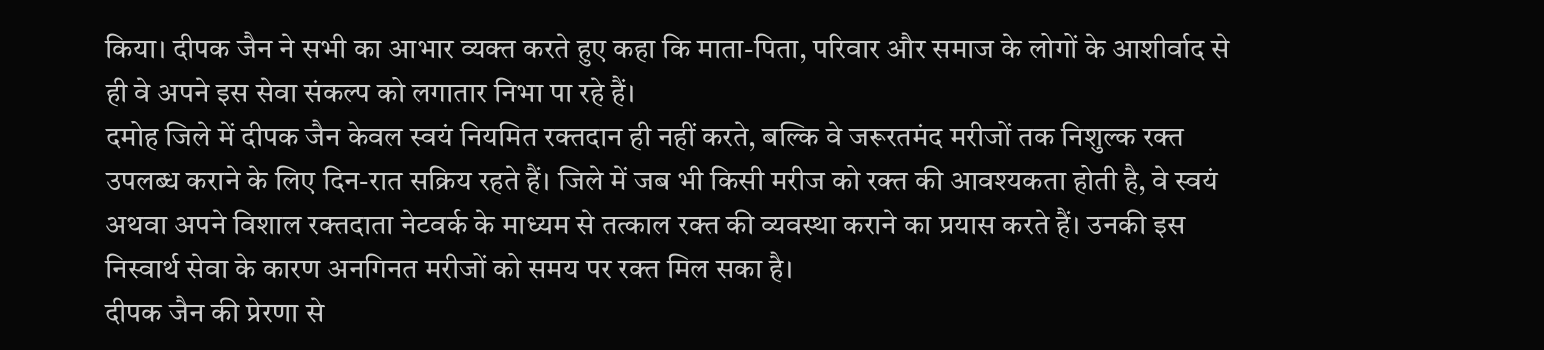किया। दीपक जैन ने सभी का आभार व्यक्त करते हुए कहा कि माता-पिता, परिवार और समाज के लोगों के आशीर्वाद से ही वे अपने इस सेवा संकल्प को लगातार निभा पा रहे हैं।
दमोह जिले में दीपक जैन केवल स्वयं नियमित रक्तदान ही नहीं करते, बल्कि वे जरूरतमंद मरीजों तक निशुल्क रक्त उपलब्ध कराने के लिए दिन-रात सक्रिय रहते हैं। जिले में जब भी किसी मरीज को रक्त की आवश्यकता होती है, वे स्वयं अथवा अपने विशाल रक्तदाता नेटवर्क के माध्यम से तत्काल रक्त की व्यवस्था कराने का प्रयास करते हैं। उनकी इस निस्वार्थ सेवा के कारण अनगिनत मरीजों को समय पर रक्त मिल सका है।
दीपक जैन की प्रेरणा से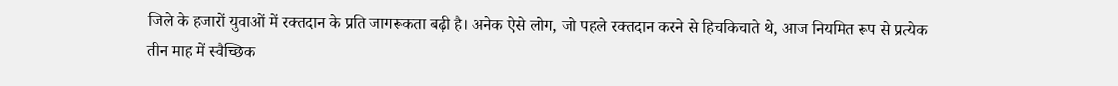जिले के हजारों युवाओं में रक्तदान के प्रति जागरूकता बढ़ी है। अनेक ऐसे लोग, जो पहले रक्तदान करने से हिचकिचाते थे, आज नियमित रूप से प्रत्येक तीन माह में स्वैच्छिक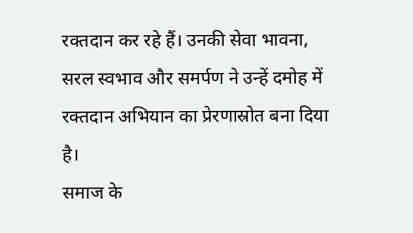रक्तदान कर रहे हैं। उनकी सेवा भावना, सरल स्वभाव और समर्पण ने उन्हें दमोह में रक्तदान अभियान का प्रेरणास्रोत बना दिया है।
समाज के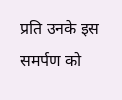प्रति उनके इस समर्पण को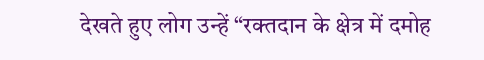देखते हुए लोग उन्हें “रक्तदान के क्षेत्र में दमोह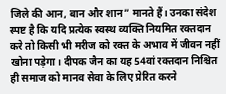जिले की आन, बान और शान” मानते हैं। उनका संदेश स्पष्ट है कि यदि प्रत्येक स्वस्थ व्यक्ति नियमित रक्तदान करे तो किसी भी मरीज को रक्त के अभाव में जीवन नहीं खोना पड़ेगा। दीपक जैन का यह 54वां रक्तदान निश्चित ही समाज को मानव सेवा के लिए प्रेरित करने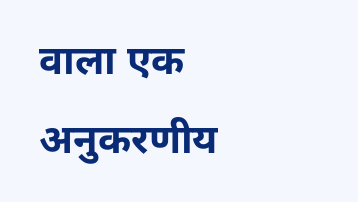वाला एक अनुकरणीय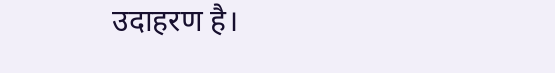उदाहरण है।